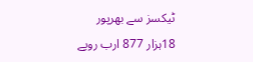ٹیکسز سے بھرپور 18ہزار 877 ارب روپے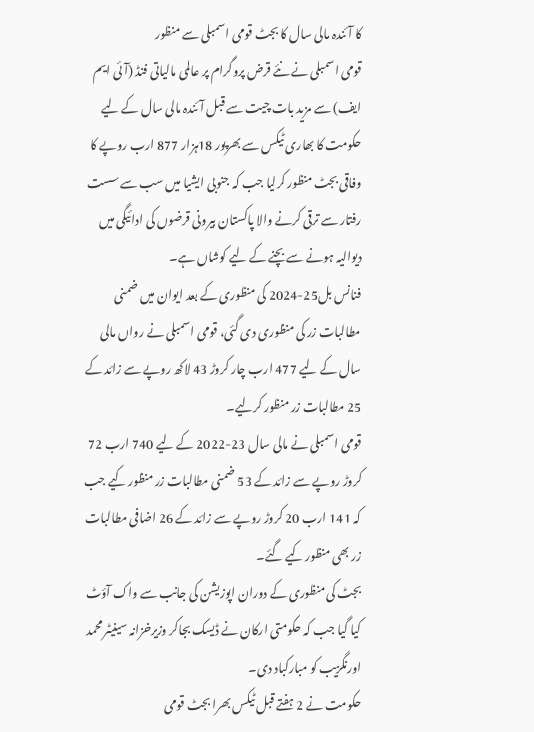کا آئندہ مالی سال کا بجٹ قومی اسمبلی سے منظور
قومی اسمبلی نے نئے قرض پروگرام پر عالمی مالیاتی فنڈ (آئی ایم ایف) سے مزید بات چیت سے قبل آئندہ مالی سال کے لیے حکومت کا بھاری ٹیکس سے بھرپور 18ہزار 877 ارب روپے کا وفاقی بجٹ منظور کرلیا جب کہ جنوبی ایشیا میں سب سے سست رفتار سے ترقی کرنے والا پاکستان بیرونی قرضوں کی ادائیگی میں دیوالیہ ہونے سے بچنے کے لیے کوشاں ہے۔
فنانس بل25-2024 کی منظوری کے بعد ایوان میں ضمنی مطالبات زر کی منظوری دی گئی، قومی اسمبلی نے رواں مالی سال کے لیے 477 ارب چار کروڑ 43 لاکھ روپے سے زائد کے 25 مطالبات زر منظور کرلیے۔
قومی اسمبلی نے مالی سال 23-2022 کے لیے 740 ارب 72 کروڑ روپے سے زائد کے 53 ضمنی مطالبات زر منظور کیے جب کہ 141 ارب 20 کروڑ روپے سے زائد کے 26 اضافی مطالبات زر بھی منظور کیے گئے۔
بجٹ کی منظوری کے دوران اپوزیشن کی جانب سے واک آؤٹ کیا گیا جب کہ حکومتی ارکان نے ڈیسک بجاکر وزیرخزانہ سینیٹر محمد اورنگزیب کو مبارکباد دی۔
حکومت نے 2 ہفتے قبل ٹیکس بھرا بجٹ قومی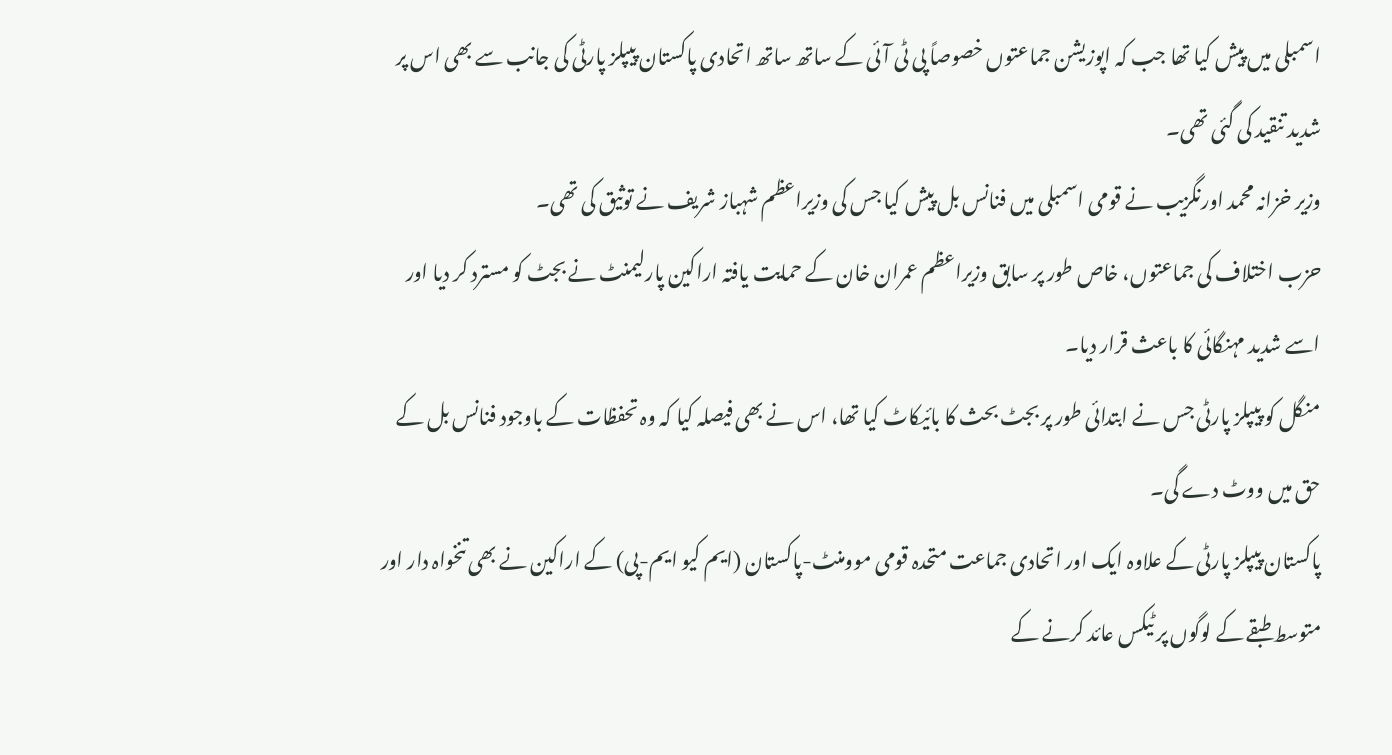اسمبلی میں پیش کیا تھا جب کہ اپوزیشن جماعتوں خصوصاً پی ٹی آئی کے ساتھ ساتھ اتحادی پاکستان پیپلز پارٹی کی جانب سے بھی اس پر شدید تنقید کی گئی تھی۔
وزیر خزانہ محمد اورنگزیب نے قومی اسمبلی میں فنانس بل پیش کیا جس کی وزیراعظم شہباز شریف نے توثیق کی تھی۔
حزب اختلاف کی جماعتوں، خاص طور پر سابق وزیراعظم عمران خان کے حمایت یافتہ اراکین پارلیمنٹ نے بجٹ کو مسترد کر دیا اور اسے شدید مہنگائی کا باعث قرار دیا۔
منگل کو پیپلز پارٹی جس نے ابتدائی طور پر بجٹ بحث کا بائیکاٹ کیا تھا، اس نے بھی فیصلہ کیا کہ وہ تحفظات کے باوجود فنانس بل کے حق میں ووٹ دے گی۔
پاکستان پیپلز پارٹی کے علاوہ ایک اور اتحادی جماعت متحدہ قومی موومنٹ-پاکستان (ایم کیو ایم-پی) کے اراکین نے بھی تنخواہ دار اور متوسط طبقے کے لوگوں پر ٹیکس عائد کرنے کے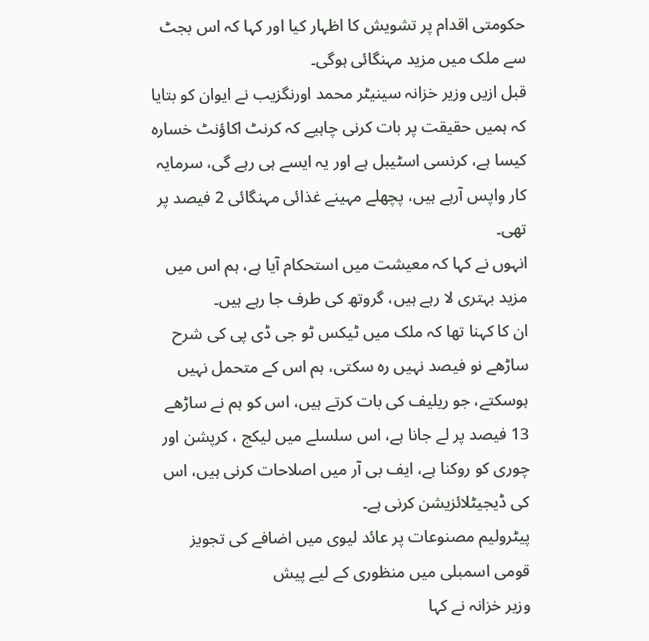حکومتی اقدام پر تشویش کا اظہار کیا اور کہا کہ اس بجٹ سے ملک میں مزید مہنگائی ہوگی۔
قبل ازیں وزیر خزانہ سینیٹر محمد اورنگزیب نے ایوان کو بتایا کہ ہمیں حقیقت پر بات کرنی چاہیے کہ کرنٹ اکاؤنٹ خسارہ کیسا ہے، کرنسی اسٹیبل ہے اور یہ ایسے ہی رہے گی، سرمایہ کار واپس آرہے ہیں، پچھلے مہینے غذائی مہنگائی 2 فیصد پر تھی۔
انہوں نے کہا کہ معیشت میں استحکام آیا ہے، ہم اس میں مزید بہتری لا رہے ہیں، گروتھ کی طرف جا رہے ہیں۔
ان کا کہنا تھا کہ ملک میں ٹیکس ٹو جی ڈی پی کی شرح ساڑھے نو فیصد نہیں رہ سکتی، ہم اس کے متحمل نہیں ہوسکتے، جو ریلیف کی بات کرتے ہیں، اس کو ہم نے ساڑھے 13 فیصد پر لے جانا ہے، اس سلسلے میں لیکج ، کرپشن اور چوری کو روکنا ہے، ایف بی آر میں اصلاحات کرنی ہیں، اس کی ڈیجیٹلائزیشن کرنی ہے۔
پیٹرولیم مصنوعات پر عائد لیوی میں اضافے کی تجویز قومی اسمبلی میں منظوری کے لیے پیش
وزیر خزانہ نے کہا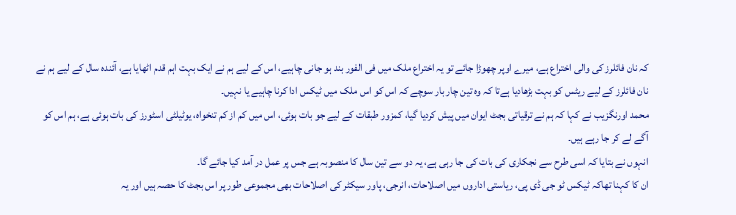کہ نان فائلرز کی والی اختراع ہے، میرے اوپر چھوڑا جائے تو یہ اختراع ملک میں فی الفور بند ہو جانی چاہیے، اس کے لیے ہم نے ایک بہت اہم قدم اٹھایا ہے، آئندہ سال کے لیے ہم نے نان فائلرز کے لیے ریٹس کو بہت بڑھادیا ہےتا کہ وہ تین چار بار سوچے کہ اس کو اس ملک میں ٹیکس ادا کرنا چاہیے یا نہیں۔
محمد اورنگزیب نے کہا کہ ہم نے ترقیاتی بجٹ ایوان میں پیش کردیا گیا، کمزور طبقات کے لیے جو بات ہوئی، اس میں کم از کم تنخواہ، یوٹیلٹی اسٹورز کی بات ہوئی ہے، ہم اس کو آگے لے کر جا رہے ہیں۔
انہوں نے بتایا کہ اسی طرح سے نجکاری کی بات کی جا رہی ہے، یہ دو سے تین سال کا منصوبہ ہے جس پر عمل در آمد کیا جائے گا۔
ان کا کہنا تھاکہ ٹیکس ٹو جی ڈی پی، ریاستی اداروں میں اصلاحات، انرجی، پاور سیکٹر کی اصلاحات بھی مجموعی طور پر اس بجٹ کا حصہ ہیں اور یہ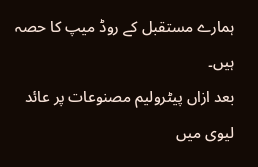ہمارے مستقبل کے روڈ میپ کا حصہ ہیں۔
بعد ازاں پیٹرولیم مصنوعات پر عائد لیوی میں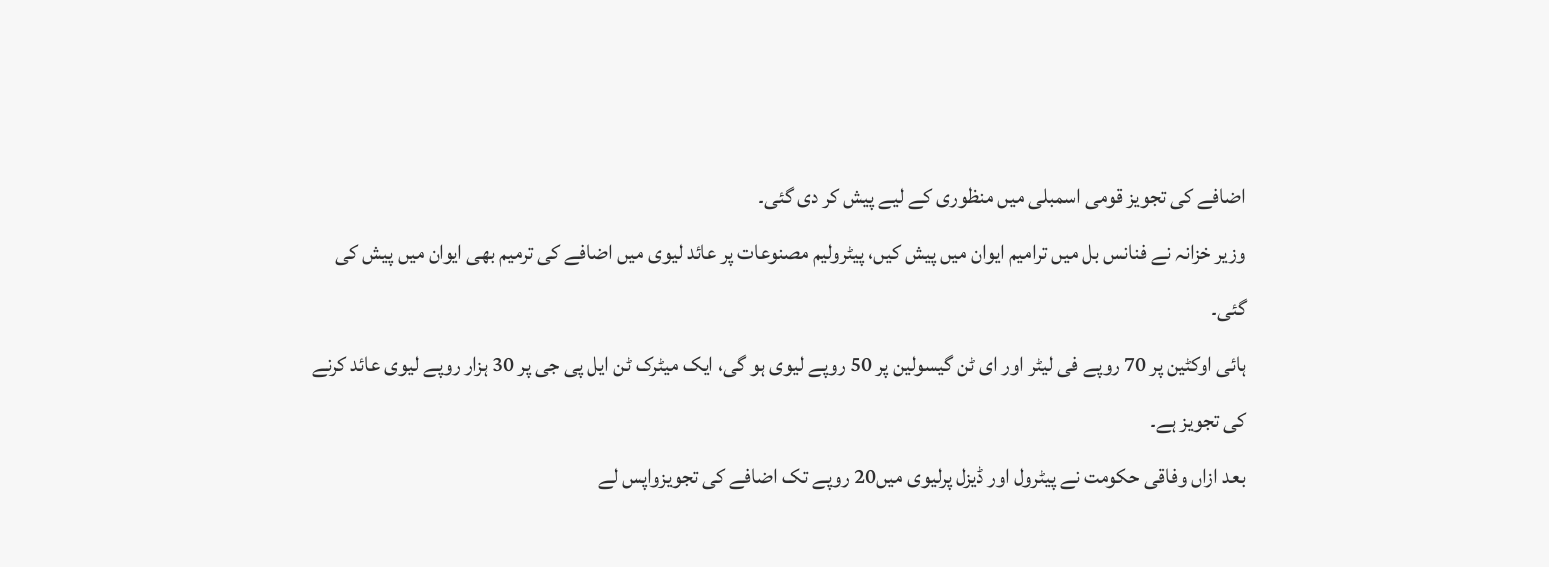اضافے کی تجویز قومی اسمبلی میں منظوری کے لیے پیش کر دی گئی۔
وزیر خزانہ نے فنانس بل میں ترامیم ایوان میں پیش کیں، پیٹرولیم مصنوعات پر عائد لیوی میں اضافے کی ترمیم بھی ایوان میں پیش کی گئی۔
ہائی اوکٹین پر 70 روپے فی لیٹر اور ای ٹن گیسولین پر 50 روپے لیوی ہو گی، ایک میٹرک ٹن ایل پی جی پر 30 ہزار روپے لیوی عائد کرنے کی تجویز ہے۔
بعد ازاں وفاقی حکومت نے پیٹرول اور ڈیزل پرلیوی میں20 روپے تک اضافے کی تجویزواپس لے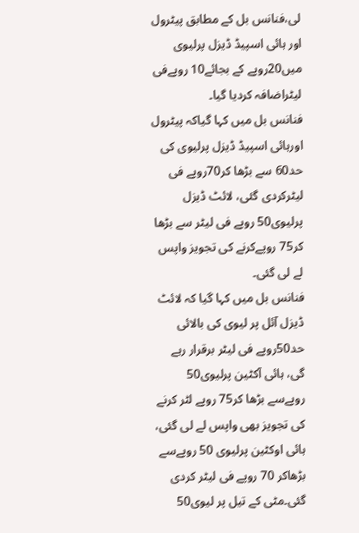لی،فنانس بل کے مطابق پیٹرول اور ہائی اسپیڈ ڈیزل پرلیوی میں20روپے کے بجائے10 روپےفی لیٹراضافہ کردیا گیا۔
فنانس بل میں کہا گیاکہ پیٹرول اورہائی اسپیڈ ڈیزل پرلیوی کی حد60 سے بڑھا کر70روپے فی لیٹرکردی گئی، لائٹ ڈیزل پرلیوی50 روپے فی لیٹر سے بڑھا کر75 روپےکرنے کی تجویز واپس لے لی گئی۔
فنانس بل میں کہا گیا کہ لائٹ ڈیزل آئل پر لیوی کی بالائی حد50روپے فی لیٹر برقرار رہے گی، ہائی آکٹین پرلیوی50 روپےسے بڑھا کر75 روپے لٹر کرنے کی تجویز بھی واپس لے لی گئی، ہائی اوکٹین پرلیوی 50 روپےسے بڑھاکر 70 روپے فی لیٹر کردی گئی۔مٹی کے تیل پر لیوی50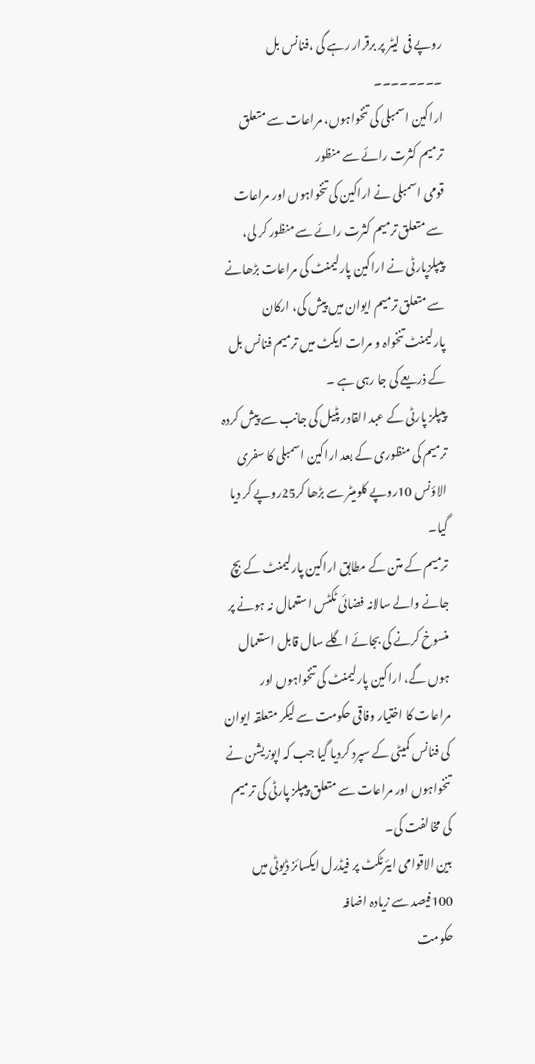روپے فی لیٹر پر برقرار رہے گی ،فنانس بل
۔۔۔۔۔۔۔۔
اراکین اسمبلی کی تنخواہوں، مراعات سے متعلق ترمیم کثرت رائے سے منظور
قومی اسمبلی نے اراکین کی تنخواہوں اور مراعات سے متعلق ترمیم کثرت رائے سے منظور کر لی، پیپلزپارٹی نے اراکین پارلیمنٹ کی مراعات بڑھانے سے متعلق ترمیم ایوان میں پیش کی، ارکان پارلیمنٹ تنخواہ و مرات ایکٹ میں ترمیم فنانس بل کے ذریعے کی جا رہی ہے ۔
پیپلز پارٹی کے عبد القادر پٹیل کی جانب سے پیش کردہ ترمیم کی منظوری کے بعد اراکین اسمبلی کا سفری الاؤنس 10روپے کلومیٹر سے بڑھا کر25روپے کر دیا گیا۔
ترمیم کے متن کے مطابق اراکین پارلیمنٹ کے بچ جانے والے سالانہ فضائی ٹکٹس استعمال نہ ہونے پر منسوخ کرنے کی بجائے اگلے سال قابل استعمال ہوں گے، اراکین پارلیمنٹ کی تنخواہوں اور مراعات کا اختیار وفاقی حکومت سے لیکر متعلقہ ایوان کی فنانس کمیٹی کے سپرد کردیا گیا جب کہ اپوزیشن نے تنخواہوں اور مراعات سے متعلق پیپلز پارٹی کی ترمیم کی مخالفت کی۔
بین الاقوامی ایئرٹکٹ پر فیڈرل ایکسائز ڈیوٹی میں 100فیصد سے زیادہ اضافہ
حکومت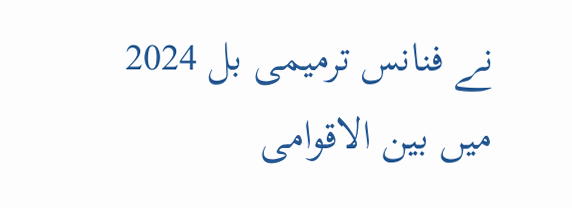نے فنانس ترمیمی بل 2024 میں بین الاقوامی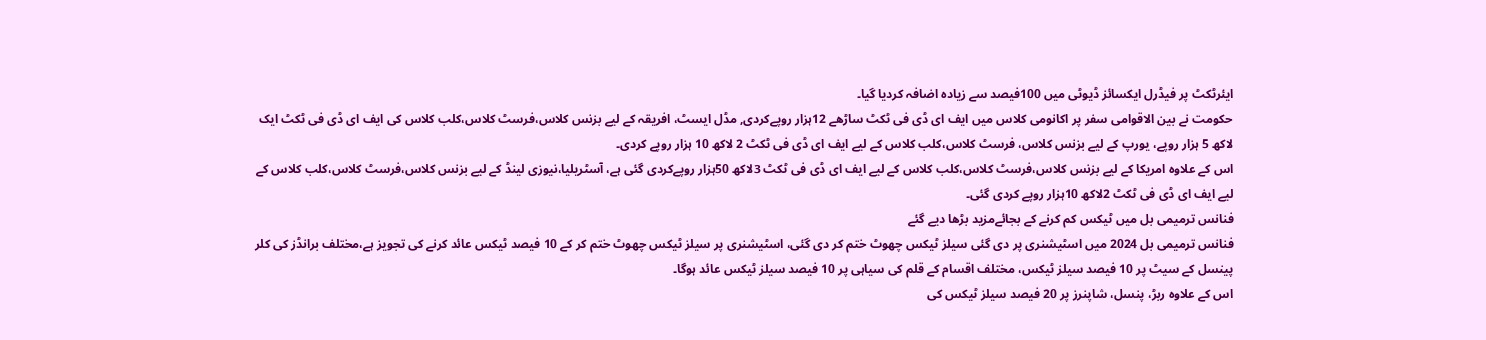ایئرٹکٹ پر فیڈرل ایکسائز ڈیوٹی میں 100فیصد سے زیادہ اضافہ کردیا گیا۔
حکومت نے بین الاقوامی سفر پر اکانومی کلاس میں ایف ای ڈی فی ٹکٹ ساڑھے 12ہزار روپےکردی, مڈل ایسٹ، افریقہ کے لیے بزنس کلاس،فرسٹ کلاس،کلب کلاس کی ایف ای ڈی فی ٹکٹ ایک لاکھ 5 ہزار روپے، یورپ کے لیے بزنس کلاس، فرسٹ کلاس،کلب کلاس کے لیے ایف ای ڈی فی ٹکٹ 2 لاکھ 10 ہزار روپے کردی۔
اس کے علاوہ امریکا کے لیے بزنس کلاس،فرسٹ کلاس،کلب کلاس کے لیے ایف ای ڈی فی ٹکٹ 3لاکھ 50ہزار روپےکردی گئی ہے، آسٹریلیا،نیوزی لینڈ کے لیے بزنس کلاس،فرسٹ کلاس،کلب کلاس کے لیے ایف ای ڈی فی ٹکٹ 2لاکھ 10ہزار روپے کردی گئی۔
فنانس ترمیمی بل میں ٹیکس کم کرنے کے بجائےمزید بڑھا دیے گئے
فنانس ترمیمی بل 2024 میں اسٹیشنری پر دی گئی سیلز ٹیکس چھوٹ ختم کر دی گئی، اسٹیشنری پر سیلز ٹیکس چھوٹ ختم کر کے 10 فیصد ٹیکس عائد کرنے کی تجویز ہے،مختلف برانڈز کی کلر پینسل کے سیٹ پر 10 فیصد سیلز ٹیکس، مختلف اقسام کے قلم کی سیاہی پر 10 فیصد سیلز ٹیکس عائد ہوگا۔
اس کے علاوہ ربڑ، پنسل، شاپنرز پر 20 فیصد سیلز ٹیکس کی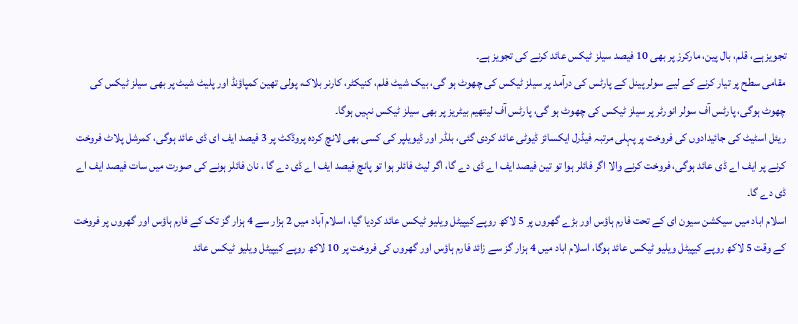تجویز ہے، قلم، بال پین، مارکرز پر بھی 10 فیصد سیلز ٹیکس عائد کرنے کی تجویز ہے۔
مقامی سطح پر تیار کرنے کے لیے سولر پینل کے پارٹس کی درآمد پر سیلز ٹیکس کی چھوٹ ہو گی، بیک شیٹ فلم، کنیکٹر، کارنر بلاک، پولی تھین کمپاؤنڈ اور پلیٹ شیٹ پر بھی سیلز ٹیکس کی چھوٹ ہوگی، پارٹس آف سولر انورٹر پر سیلز ٹیکس کی چھوٹ ہو گی، پارٹس آف لیتھیم بیٹریز پر بھی سیلز ٹیکس نہیں ہوگا۔
ریئل اسٹیٹ کی جائیدادوں کی فروخت پر پہلی مرتبہ فیڈرل ایکسائز ڈیوٹی عائد کردی گئی، بلڈر اور ڈیویلپر کی کسی بھی لانچ کردہ پروڈکٹ پر 3 فیصد ایف ای ڈی عائد ہوگی، کمرشل پلاٹ فروخت کرنے پر ایف اے ڈی عائد ہوگی، فروخت کرنے والا اگر فائلر ہوا تو تین فیصد ایف اے ڈی دے گا، اگر لیٹ فائلر ہوا تو پانچ فیصد ایف اے ڈی دے گا ، نان فائلر ہونے کی صورت میں سات فیصد ایف اے ڈی دے گا۔
اسلام اباد میں سیکشن سیون ای کے تحت فارم ہاؤس اور بڑے گھروں پر 5 لاکھ روپے کیپیٹل ویلیو ٹیکس عائد کردیا گیا، اسلام آباد میں 2 ہزار سے 4 ہزار گز تک کے فارم ہاؤس اور گھروں پر فروخت کے وقت 5 لاکھ روپے کیپیٹل ویلیو ٹیکس عائد ہوگا، اسلام اباد میں 4 ہزار گز سے زائد فارم ہاؤس اور گھروں کی فروخت پر 10 لاکھ روپے کیپیٹل ویلیو ٹیکس عائد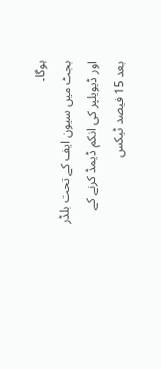ہوگا۔
بجٹ میں سیون ایف کے تحت بلڈر اور ڈیویلپر کی انکم ڈیمڈ کرنے کے بعد 15 فیصد ٹیکس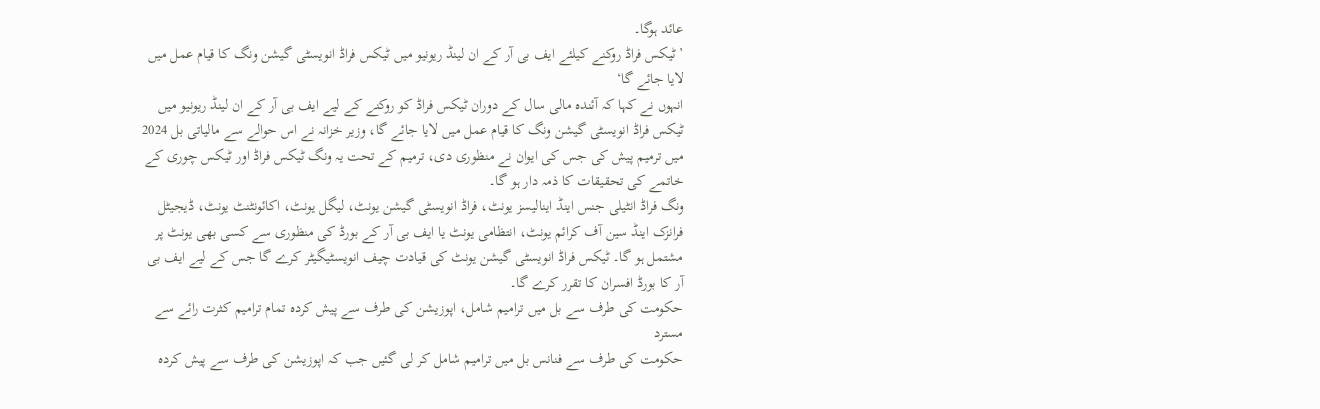عائد ہوگا۔
’ٹیکس فراڈ روکنے کیلئے ایف بی آر کے ان لینڈ ریونیو میں ٹیکس فراڈ انویسٹی گیشن ونگ کا قیام عمل میں لایا جائے گا‘
انہوں نے کہا کہ آئندہ مالی سال کے دوران ٹیکس فراڈ کو روکنے کے لیے ایف بی آر کے ان لینڈ ریونیو میں ٹیکس فراڈ انویسٹی گیشن ونگ کا قیام عمل میں لایا جائے گا، وزیر خزانہ نے اس حوالے سے مالیاتی بل 2024 میں ترمیم پیش کی جس کی ایوان نے منظوری دی، ترمیم کے تحت یہ ونگ ٹیکس فراڈ اور ٹیکس چوری کے خاتمے کی تحقیقات کا ذمہ دار ہو گا۔
ونگ فراڈ انٹیلی جنس اینڈ اینالیسز یونٹ، فراڈ انویسٹی گیشن یونٹ، لیگل یونٹ، اکائونٹنٹ یونٹ، ڈیجیٹل فرانزک اینڈ سین آف کرائم یونٹ، انتظامی یونٹ یا ایف بی آر کے بورڈ کی منظوری سے کسی بھی یونٹ پر مشتمل ہو گا۔ ٹیکس فراڈ انویسٹی گیشن یونٹ کی قیادت چیف انویسٹیگیٹر کرے گا جس کے لیے ایف بی آر کا بورڈ افسران کا تقرر کرے گا۔
حکومت کی طرف سے بل میں ترامیم شامل، اپوزیشن کی طرف سے پیش کردہ تمام ترامیم کثرت رائے سے مسترد
حکومت کی طرف سے فنانس بل میں ترامیم شامل کر لی گئیں جب کہ اپوزیشن کی طرف سے پیش کردہ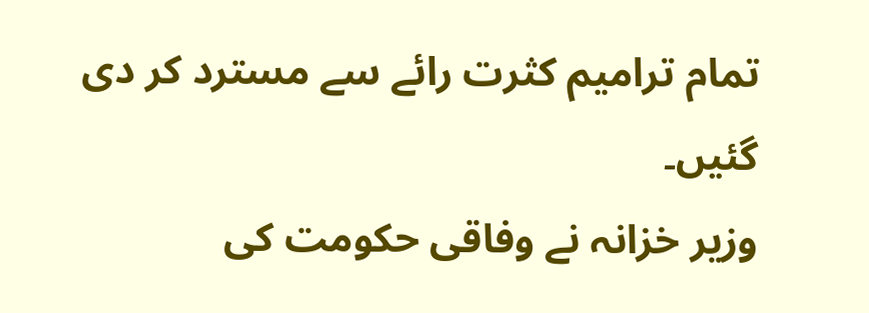تمام ترامیم کثرت رائے سے مسترد کر دی گئیں۔
وزیر خزانہ نے وفاقی حکومت کی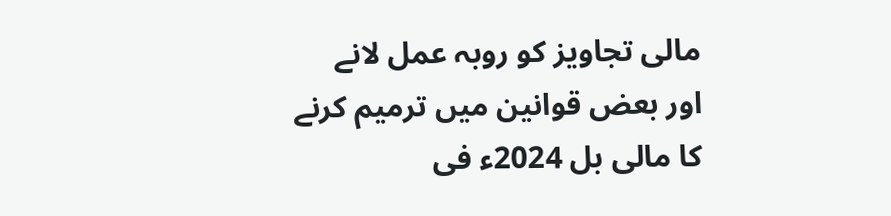مالی تجاویز کو روبہ عمل لانے اور بعض قوانین میں ترمیم کرنے کا مالی بل 2024ء فی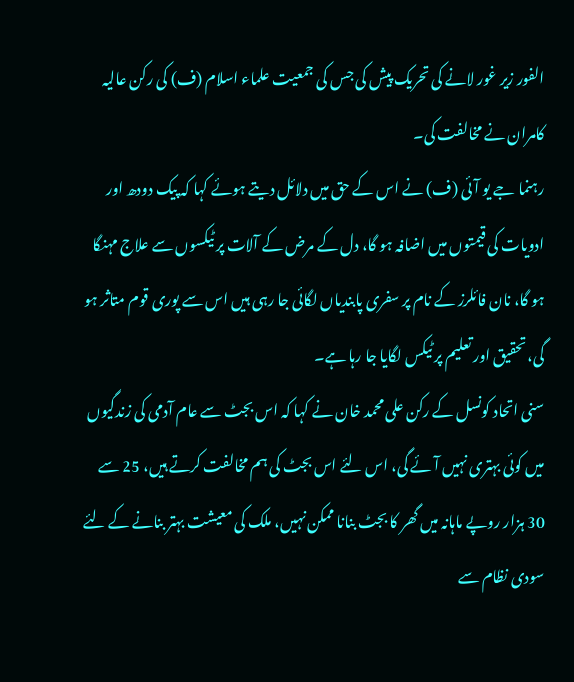الفور زیر غور لانے کی تحریک پیش کی جس کی جمعیت علماء اسلام (ف) کی رکن عالیہ کامران نے مخالفت کی۔
رہنما جے یو آئی (ف) نے اس کے حق میں دلائل دیتے ہوئے کہا کہ پیک دودھ اور ادویات کی قیمتوں میں اضافہ ہو گا، دل کے مرض کے آلات پر ٹیکسوں سے علاج مہنگا ہو گا، نان فائلرز کے نام پر سفری پابندیاں لگائی جا رہی ہیں اس سے پوری قوم متاثر ہو گی، تحقیق اور تعلیم پر ٹیکس لگایا جا رہا ہے۔
سنی اتحاد کونسل کے رکن علی محمد خان نے کہا کہ اس بجٹ سے عام آدمی کی زندگیوں میں کوئی بہتری نہیں آئے گی، اس لئے اس بجٹ کی ہم مخالفت کرتے ہیں، 25 سے 30 ہزار روپے ماہانہ میں گھر کا بجٹ بنانا ممکن نہیں، ملک کی معیشت بہتر بنانے کے لئے سودی نظام سے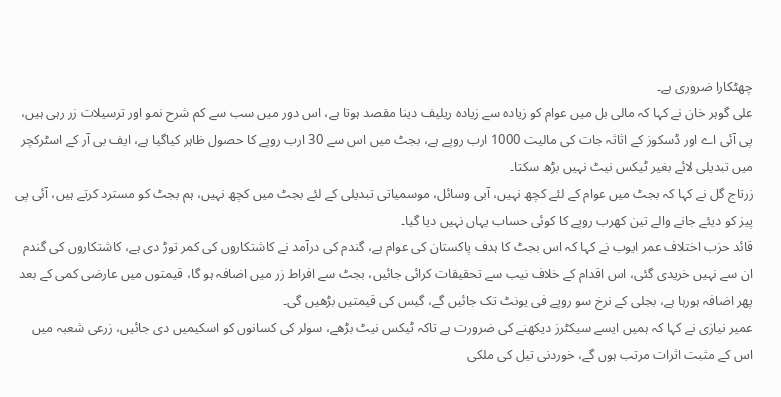چھٹکارا ضروری ہے۔
علی گوہر خان نے کہا کہ مالی بل میں عوام کو زیادہ سے زیادہ ریلیف دینا مقصد ہوتا ہے، اس دور میں سب سے کم شرح نمو اور ترسیلات زر رہی ہیں، پی آئی اے اور ڈسکوز کے اثاثہ جات کی مالیت 1000 ارب روپے ہے، بجٹ میں اس سے 30 ارب روپے کا حصول ظاہر کیاگیا ہے، ایف بی آر کے اسٹرکچر میں تبدیلی لائے بغیر ٹیکس نیٹ نہیں بڑھ سکتا۔
زرتاج گل نے کہا کہ بجٹ میں عوام کے لئے کچھ نہیں، آبی وسائل، موسمیاتی تبدیلی کے لئے بجٹ میں کچھ نہیں، ہم بجٹ کو مسترد کرتے ہیں، آئی پی پیز کو دیئے جانے والے تین کھرب روپے کا کوئی حساب یہاں نہیں دیا گیا۔
قائد حزب اختلاف عمر ایوب نے کہا کہ اس بجٹ کا ہدف پاکستان کی عوام ہے، گندم کی درآمد نے کاشتکاروں کی کمر توڑ دی ہے، کاشتکاروں کی گندم ان سے نہیں خریدی گئی، اس اقدام کے خلاف نیب سے تحقیقات کرائی جائیں، بجٹ سے افراط زر میں اضافہ ہو گا، قیمتوں میں عارضی کمی کے بعد پھر اضافہ ہورہا ہے، بجلی کے نرخ سو روپے فی یونٹ تک جائیں گے، گیس کی قیمتیں بڑھیں گی۔
عمیر نیازی نے کہا کہ ہمیں ایسے سیکٹرز دیکھنے کی ضرورت ہے تاکہ ٹیکس نیٹ بڑھے، سولر کی کسانوں کو اسکیمیں دی جائیں، زرعی شعبہ میں اس کے مثبت اثرات مرتب ہوں گے، خوردنی تیل کی ملکی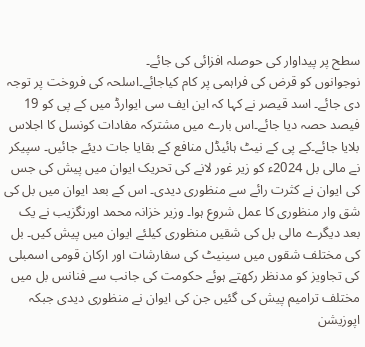سطح پر پیداوار کی حوصلہ افزائی کی جائے۔
نوجوانوں کو قرض کی فراہمی پر کام کیاجائے۔اسلحہ کی فروخت پر توجہ دی جائے۔ اسد قیصر نے کہا کہ این ایف سی ایوارڈ میں کے پی کو 19 فیصد حصہ دیا جائے۔اس بارے میں مشترکہ مفادات کونسل کا اجلاس بلایا جائے۔کے پی کے نیٹ ہائیڈل منافع کے بقایا جات دیئے جائیں۔ سپیکر نے مالی بل 2024ء کو زیر غور لانے کی تحریک ایوان میں پیش کی جس کی ایوان نے کثرت رائے سے منظوری دیدی۔ اس کے بعد ایوان میں بل کی شق وار منظوری کا عمل شروع ہوا۔ وزیر خزانہ محمد اورنگزیب نے یک بعد دیگرے مالی بل کی شقیں منظوری کیلئے ایوان میں پیش کیں۔ بل کی مختلف شقوں میں سینیٹ کی سفارشات اور ارکان قومی اسمبلی کی تجاویز کو مدنظر رکھتے ہوئے حکومت کی جانب سے فنانس بل میں مختلف ترامیم پیش کی گئیں جن کی ایوان نے منظوری دیدی جبکہ اپوزیشن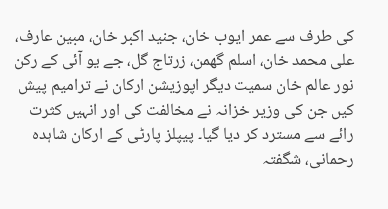کی طرف سے عمر ایوب خان، جنید اکبر خان، مبین عارف، علی محمد خان، اسلم گھمن، زرتاج گل، جے یو آئی کے رکن نور عالم خان سمیت دیگر اپوزیشن ارکان نے ترامیم پیش کیں جن کی وزیر خزانہ نے مخالفت کی اور انہیں کثرت رائے سے مسترد کر دیا گیا۔ پیپلز پارٹی کے ارکان شاہدہ رحمانی، شگفتہ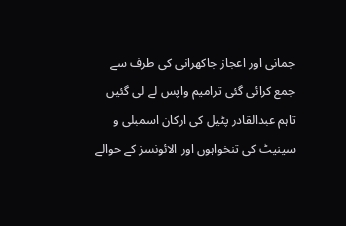جمانی اور اعجاز جاکھرانی کی طرف سے جمع کرائی گئی ترامیم واپس لے لی گئیں تاہم عبدالقادر پٹیل کی ارکان اسمبلی و سینیٹ کی تنخواہوں اور الائونسز کے حوالے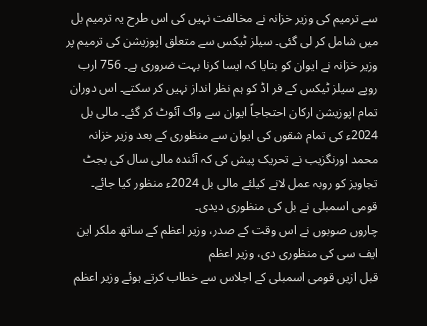سے ترمیم کی وزیر خزانہ نے مخالفت نہیں کی اس طرح یہ ترمیم بل میں شامل کر لی گئی۔ سیلز ٹیکس سے متعلق اپوزیشن کی ترمیم پر وزیر خزانہ نے ایوان کو بتایا کہ ایسا کرنا بہت ضروری ہے۔ 756 ارب روپے سیلز ٹیکس کے فر اڈ کو ہم نظر انداز نہیں کر سکتے۔ اس دوران تمام اپوزیشن ارکان احتجاجاً ایوان سے واک آئوٹ کر گئے۔ مالی بل 2024ء کی تمام شقوں کی ایوان سے منظوری کے بعد وزیر خزانہ محمد اورنگزیب نے تحریک پیش کی کہ آئندہ مالی سال کی بجٹ تجاویز کو روبہ عمل لانے کیلئے مالی بل 2024ء منظور کیا جائے۔ قومی اسمبلی نے بل کی منظوری دیدی۔
چاروں صوبوں نے اس وقت کے صدر، وزیر اعظم کے ساتھ ملکر این ایف سی کی منظوری دی، وزیر اعظم
قبل ازیں قومی اسمبلی کے اجلاس سے خطاب کرتے ہوئے وزیر اعظم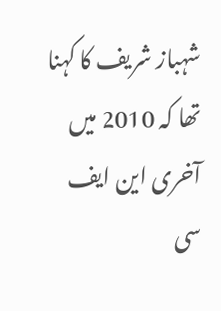شہباز شریف کا کہنا تھا کہ 2010 میں آخری این ایف سی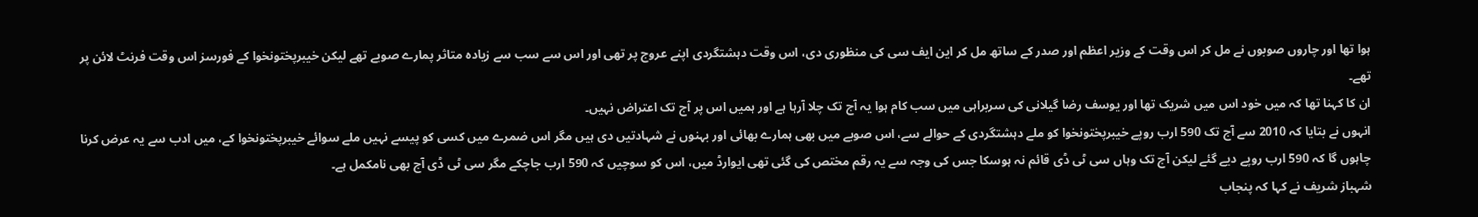ہوا تھا اور چاروں صوبوں نے مل کر اس وقت کے وزیر اعظم اور صدر کے ساتھ مل کر این ایف سی کی منظوری دی، اس وقت دہشتگردی اپنے عروج پر تھی اور اس سے سب سے زیادہ متاثر پمارے صوبے تھے لیکن خیبرپختونخوا کے فورسز اس وقت فرنٹ لائن پر تھے۔
ان کا کہنا تھا کہ میں خود اس میں شریک تھا اور یوسف رضا گیلانی کی سربراہی میں سب کام ہوا یہ آج تک چلا آرہا ہے اور ہمیں اس پر آج تک اعتراض نہیں۔
انہوں نے بتایا کہ 2010 سے آج تک 590 ارب روپے خیبرپختونخوا کو ملے دہشتگردی کے حوالے سے، اس صوبے میں بھی ہمارے بھائی اور بہنوں نے شہادتیں دی ہیں مگر اس ضمرے میں کسی کو پیسے نہیں ملے سوائے خیبرپختونخوا کے، میں ادب سے یہ عرض کرنا چاہوں گا کہ 590 ارب روپے دیے گئے لیکن آج تک وہاں سی ٹی ڈی قائم نہ ہوسکا جس کی وجہ سے یہ رقم مختص کی گئی تھی ایوارڈ میں، اس کو سوچیں کہ 590 ارب جاچکے مگر سی ٹی ڈی آج بھی نامکمل ہے۔
شہباز شریف نے کہا کہ پنجاب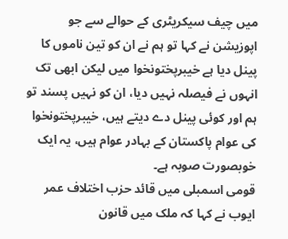میں چیف سیکریٹری کے حوالے سے جو اپوزیشن نے کہا تو ہم نے ان کو تین ناموں کا پینل دیا ہے خیبرپختونخوا میں لیکن ابھی تک انہوں نے فیصلہ نہیں دیا، ان کو نہیں پسند تو ہم اور کوئی پینل دے دیتے ہیں، خیبرپختونخوا کی عوام پاکستان کے بہادر عوام ہیں، یہ ایک خوبصورت صوبہ ہے۔
قومی اسمبلی میں قائد حزب اختلاف عمر ایوب نے کہا کہ ملک میں قانون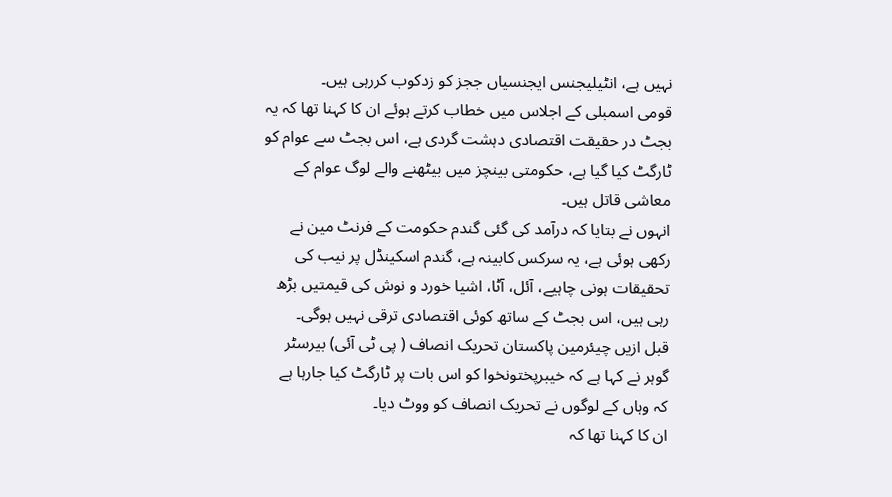نہیں ہے، انٹیلیجنس ایجنسیاں ججز کو زدکوب کررہی ہیں۔
قومی اسمبلی کے اجلاس میں خطاب کرتے ہوئے ان کا کہنا تھا کہ یہ بجٹ در حقیقت اقتصادی دہشت گردی ہے، اس بجٹ سے عوام کو ٹارگٹ کیا گیا ہے، حکومتی بینچز میں بیٹھنے والے لوگ عوام کے معاشی قاتل ہیں۔
انہوں نے بتایا کہ درآمد کی گئی گندم حکومت کے فرنٹ مین نے رکھی ہوئی ہے، یہ سرکس کابینہ ہے، گندم اسکینڈل پر نیب کی تحقیقات ہونی چاہیے، آئل، آٹا، اشیا خورد و نوش کی قیمتیں بڑھ رہی ہیں، اس بجٹ کے ساتھ کوئی اقتصادی ترقی نہیں ہوگی۔
قبل ازیں چیئرمین پاکستان تحریک انصاف ( پی ٹی آئی) بیرسٹر گوہر نے کہا ہے کہ خیبرپختونخوا کو اس بات پر ٹارگٹ کیا جارہا ہے کہ وہاں کے لوگوں نے تحریک انصاف کو ووٹ دیا۔
ان کا کہنا تھا کہ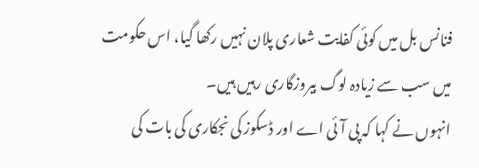فنانس بل میں کوئی کفایت شعاری پلان نہیں رکھا گیا، اس حکومت میں سب سے زیادہ لوگ بیروزگاری رہیں ہیں۔
انہوں نے کہا کہ پی آئی اے اور ڈسکوز کی نجکاری کی بات کی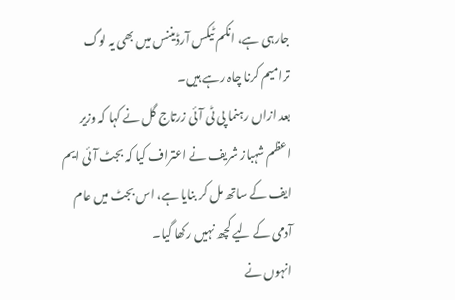جارہی ہے، انکم ٹیکس آرڈیننس میں بھی یہ لوگ ترامیم کرنا چاہ رہے ہیں۔
بعد ازاں رہنما پی ٹی آئی زرتاج گل نے کہا کہ وزیر اعظم شہباز شریف نے اعتراف کیا کہ بجٹ آئی ایم ایف کے ساتھ مل کر بنایا ہے، اس بجٹ میں عام آدمی کے لیے کچھ نہیں رکھا گیا۔
انہوں نے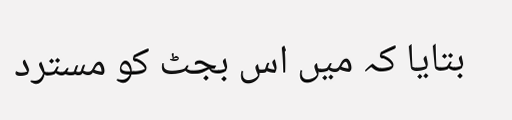بتایا کہ میں اس بجٹ کو مسترد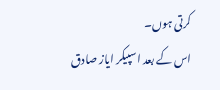کرتی ہوں۔
اس کے بعد اسپیکر ایاز صادق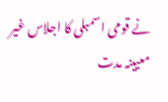نے قومی اسمبلی کا اجلاس غیر معیینہ مدت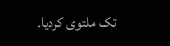تک ملتوی کردیا۔